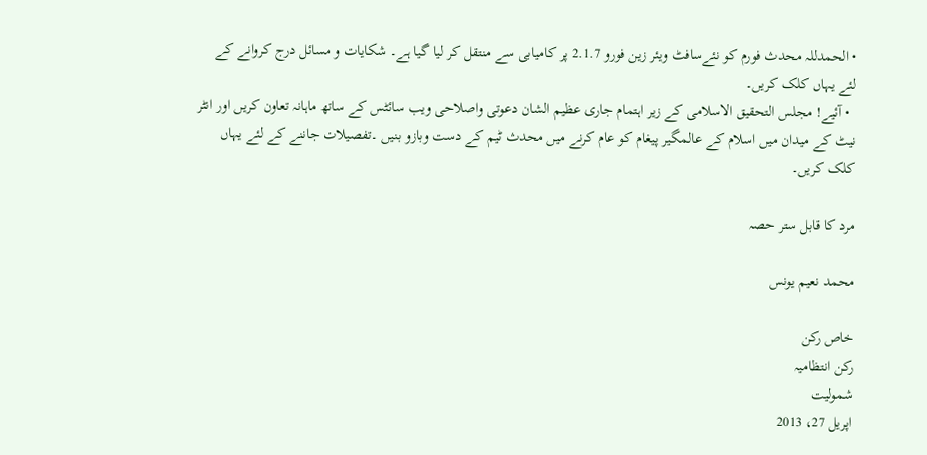• الحمدللہ محدث فورم کو نئےسافٹ ویئر زین فورو 2.1.7 پر کامیابی سے منتقل کر لیا گیا ہے۔ شکایات و مسائل درج کروانے کے لئے یہاں کلک کریں۔
  • آئیے! مجلس التحقیق الاسلامی کے زیر اہتمام جاری عظیم الشان دعوتی واصلاحی ویب سائٹس کے ساتھ ماہانہ تعاون کریں اور انٹر نیٹ کے میدان میں اسلام کے عالمگیر پیغام کو عام کرنے میں محدث ٹیم کے دست وبازو بنیں ۔تفصیلات جاننے کے لئے یہاں کلک کریں۔

مرد کا قابل ستر حصہ

محمد نعیم یونس

خاص رکن
رکن انتظامیہ
شمولیت
اپریل 27، 2013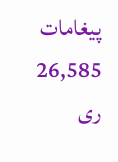پیغامات
26,585
ری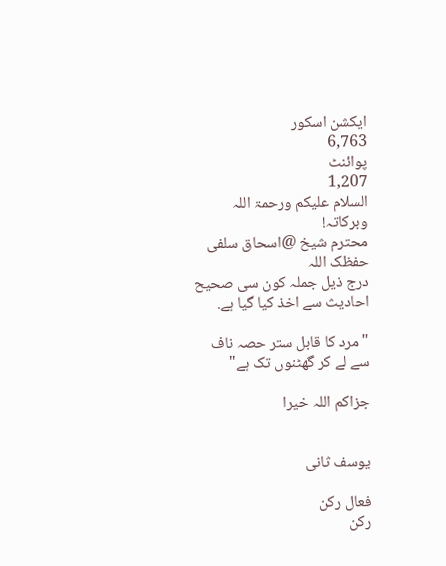ایکشن اسکور
6,763
پوائنٹ
1,207
السلام علیکم ورحمۃ اللہ وبرکاتہ!
محترم شیخ @اسحاق سلفی حفظک اللہ
درج ذیل جملہ کون سی صحیح احادیث سے اخذ کیا گیا ہے.

"مرد کا قابل ستر حصہ ناف سے لے کر گھٹنوں تک ہے"

جزاکم اللہ خیرا


یوسف ثانی

فعال رکن
رکن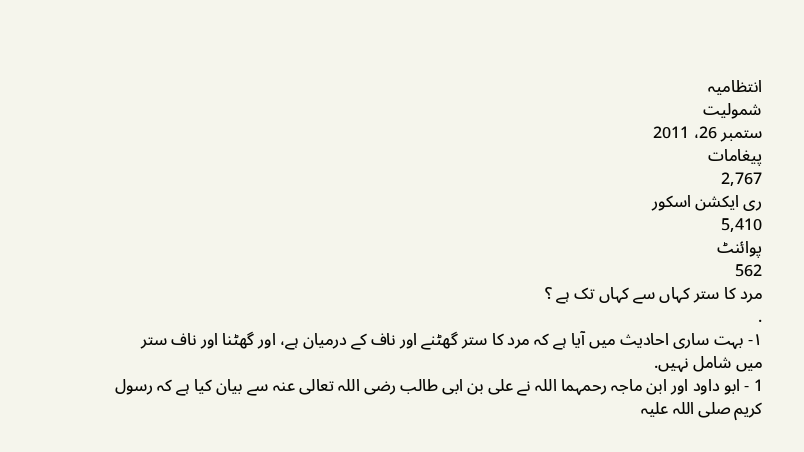انتظامیہ
شمولیت
ستمبر 26، 2011
پیغامات
2,767
ری ایکشن اسکور
5,410
پوائنٹ
562
مرد کا ستر کہاں سے کہاں تک ہے ؟
.
١- بہت سارى احاديث ميں آيا ہے كہ مرد كا ستر گھٹنے اور ناف كے درميان ہے، اور گھٹنا اور ناف ستر ميں شامل نہيں.
1 - ابو داود اور ابن ماجہ رحمہما اللہ نے على بن ابى طالب رضى اللہ تعالى عنہ سے بيان كيا ہے كہ رسول كريم صلى اللہ عليہ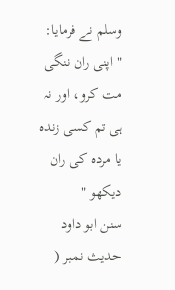وسلم نے فرمايا:
" اپنى ران ننگى مت كرو، اور نہ ہى تم كسى زندہ يا مردہ كى ران ديكھو "
سنن ابو داود حديث نمبر (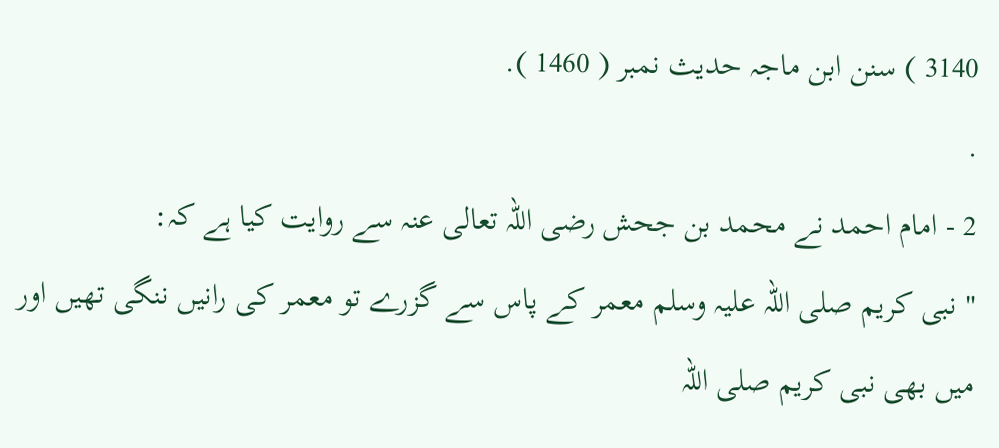3140 ) سنن ابن ماجہ حديث نمبر ( 1460 ).
.
2 - امام احمد نے محمد بن جحش رضى اللہ تعالى عنہ سے روايت كيا ہے كہ:
" نبى كريم صلى اللہ عليہ وسلم معمر كے پاس سے گزرے تو معمر كى رانيں ننگى تھيں اور ميں بھى نبى كريم صلى اللہ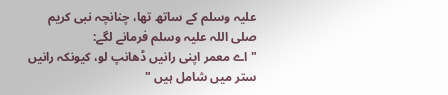عليہ وسلم كے ساتھ تھا، چنانچہ نبى كريم صلى اللہ عليہ وسلم فرمانے لگے:
" اے معمر اپنى رانيں ڈھانپ لو، كيونكہ رانيں ستر ميں شامل ہيں "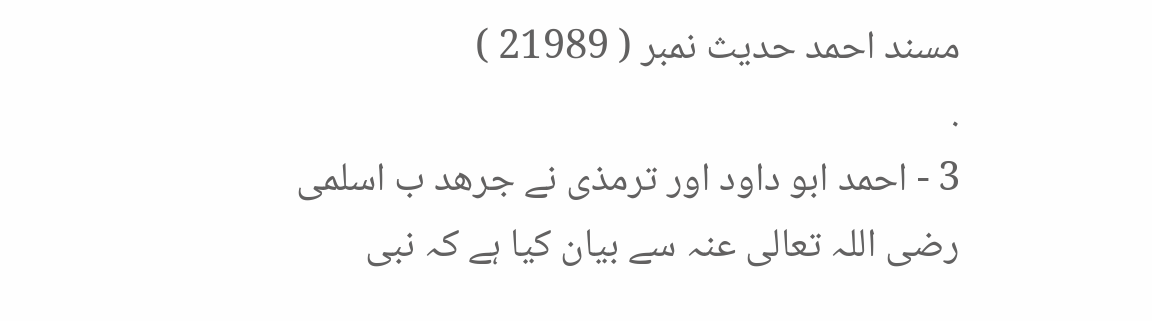مسند احمد حديث نمبر ( 21989 )
.
3 - احمد ابو داود اور ترمذى نے جرھد ب اسلمى رضى اللہ تعالى عنہ سے بيان كيا ہے كہ نبى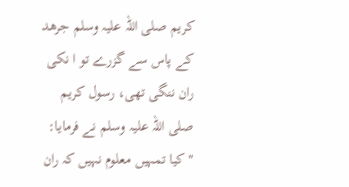كريم صلى اللہ عليہ وسلم جرھد كے پاس سے گزرے تو ا نكى ران ننگى تھى، رسول كريم صلى اللہ عليہ وسلم نے فرمايا:
" كيا تمہيں معلوم نہيں كہ ران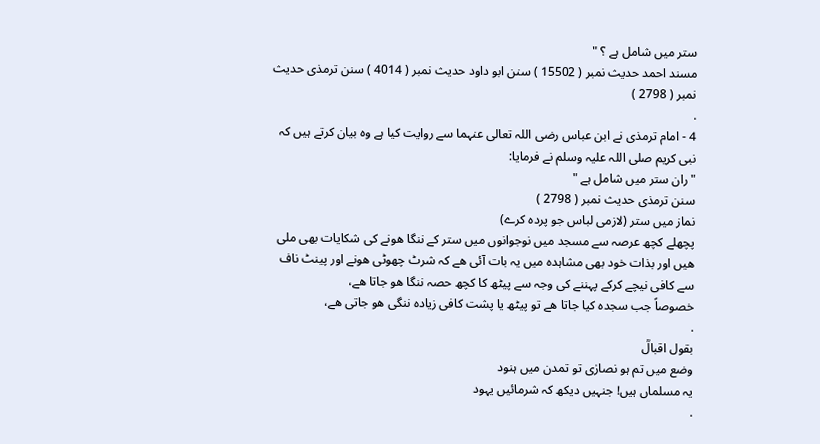ستر ميں شامل ہے ؟ "
مسند احمد حديث نمبر ( 15502 ) سنن ابو داود حديث نمبر ( 4014 ) سنن ترمذى حديث نمبر ( 2798 )
.
4 - امام ترمذى نے ابن عباس رضى اللہ تعالى عنہما سے روايت كيا ہے وہ بيان كرتے ہيں كہ نبى كريم صلى اللہ عليہ وسلم نے فرمايا:
" ران ستر ميں شامل ہے "
سنن ترمذى حديث نمبر ( 2798 )
نماز میں ستر (لازمی لباس جو پردہ کرے)
پچھلے کچھ عرصہ سے مسجد میں نوجوانوں میں ستر کے ننگا ھونے کی شکایات بھی ملی ھیں اور بذات خود بھی مشاہدہ میں یہ بات آئی ھے کہ شرٹ چھوٹی ھونے اور پینٹ ناف سے کافی نیچے کرکے پہننے کی وجہ سے پیٹھ کا کچھ حصہ ننگا ھو جاتا ھے،
خصوصاً جب سجدہ کیا جاتا ھے تو پیٹھ یا پشت کافی زیادہ ننگی ھو جاتی ھے،
.
بقول اقبالؒ
وضع میں تم ہو نصارٰی تو تمدن میں ہنود
یہ مسلماں ہیں! جنہیں دیکھ کہ شرمائیں یہود
.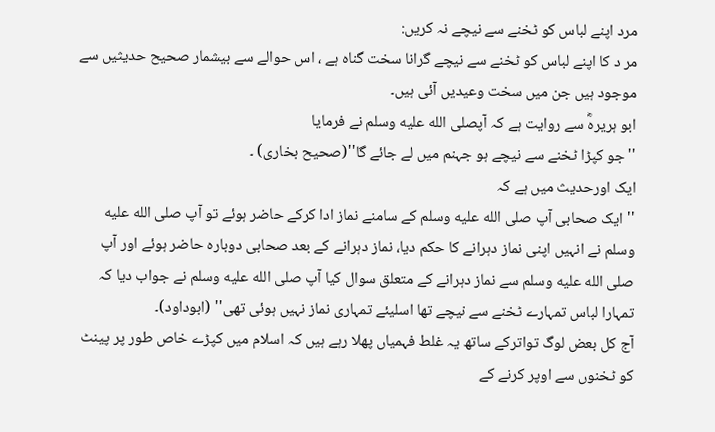مرد اپنے لباس کو ٹخنے سے نیچے نہ کریں:
مر د کا اپنے لباس کو ٹخنے سے نیچے گرانا سخت گناہ ہے ، اس حوالے سے بیشمار صحیح حدیثیں سے موجود ہیں جن میں سخت وعیدیں آئی ہیں۔
ابو ہریرہؓ سے روایت ہے کہ آپصلى الله عليه وسلم نے فرمایا
''جو کپڑا ٹخنے سے نیچے ہو جہنم میں لے جائے گا''(صحیح بخاری) ۔
ایک اورحدیث میں ہے کہ
'' ایک صحابی آپ صلى الله عليه وسلم کے سامنے نماز ادا کرکے حاضر ہوئے تو آپ صلى الله عليه وسلم نے انہیں اپنی نماز دہرانے کا حکم دیا، نماز دہرانے کے بعد صحابی دوبارہ حاضر ہوئے اور آپ صلى الله عليه وسلم سے نماز دہرانے کے متعلق سوال کیا آپ صلى الله عليه وسلم نے جواب دیا کہ تمہارا لباس تمہارے ٹخنے سے نیچے تھا اسلیئے تمہاری نماز نہیں ہوئی تھی'' (ابوداود)۔
آج کل بعض لوگ تواترکے ساتھ یہ غلط فہمیاں پھلا رہے ہیں کہ اسلام میں کپڑے خاص طور پر پینٹ کو ٹخنوں سے اوپر کرنے کے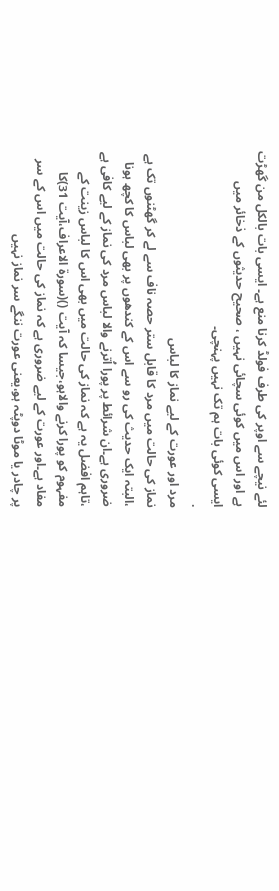لئے نیچے سے اوپر کی طرف فولڈ کرنا منع ہے۔ ایسی بات بالکل من گھڑت ہے اور اس میں کوئی سچائی نہیں ، صحیح حدیثوں کے ذخائر میں ایسی کوئی بات ہم تک نہیں پہنچی۔
.
مرد اور عورت کے لیے نماز کا لباس
نماز کی حالت میں مرد کا قابل ستر حصہ ناف سے لے کر گھٹنوں تک ہے ،البتہ ایک حدیث کی رو سے اس کے کندھوں پر بھی لباس کا کچھ ہونا ضروری ہے۔ان شرائط پر پورا اُترنے والا لباس مرد کی نماز کے لیے کافی ہے ،تاہم افضل یہ ہے کہ نماز کی حالت میں بھی اس کا لباس زینت کے مفہوم کو پورا کرنے والاہو،جیسا کہ آیت ()(سورۃ الاعراف،آیت 31)کا مفاد ہے۔اور عورت کے لیے ضروری ہے کہ نماز کی حالت میں اس کے سر پر چادر یا موٹا دوپٹہ ہو،یعنی عورت ننگے سر نماز نہیں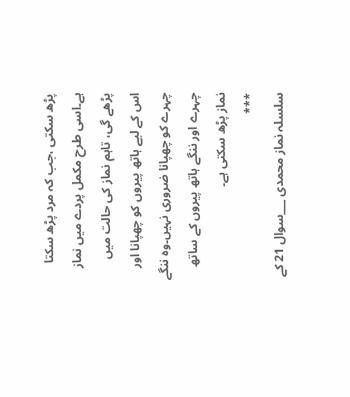پڑھ سکتی ،جب کہ مرد پڑھ سکتا ہے۔اسی طرح مکمل پردے میں نماز پڑھے گی، تاہم نماز کی حالت میں اس کے لیے ہاتھ پیروں کو چھپانا اور چہرے کو چھپانا ضروری نہیں۔وہ ننگے چہرے اور ننگے ہاتھ پیروں کے ساتھ نماز پڑھ سکتی ہے۔
***
سلسلہ نماز محمدی ___سوال 21 کے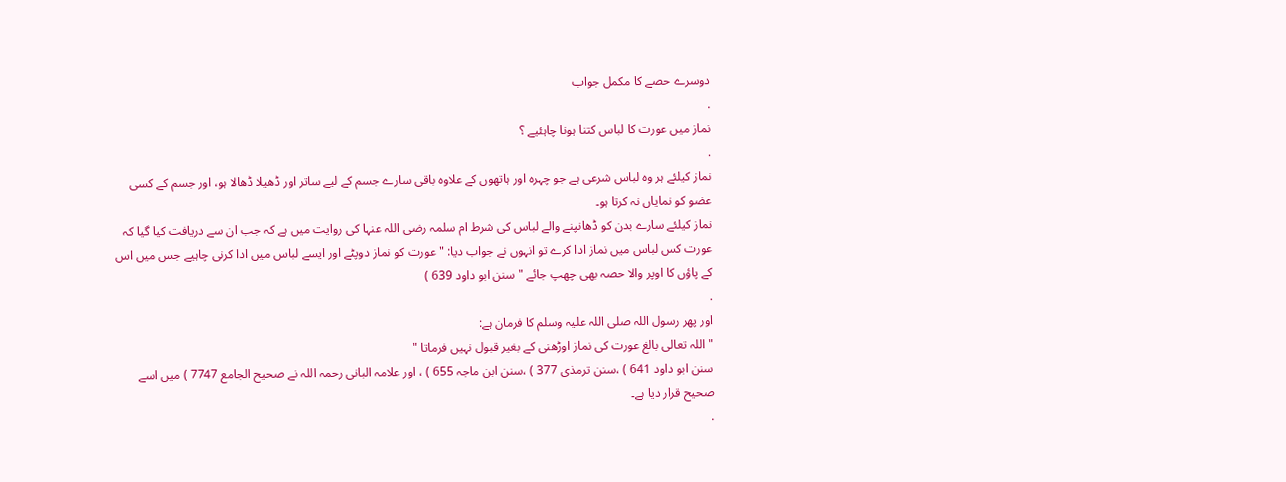دوسرے حصے کا مکمل جواب
.
نماز میں عورت کا لباس کتنا ہونا چاہئیے ؟
.
نماز کیلئے ہر وہ لباس شرعى ہے جو چہرہ اور ہاتھوں كے علاوہ باقى سارے جسم كے ليے ساتر اور ڈھیلا ڈھالا ہو، اور جسم كے كسى عضو كو نمایاں نہ كرتا ہو۔
نماز کیلئے سارے بدن كو ڈھانپنے والے لباس كى شرط ام سلمہ رضی اللہ عنہا کی روایت میں ہے کہ جب ان سے دريافت كيا گيا كہ عورت كس لباس ميں نماز ادا كرے تو انہوں نے جواب ديا: " عورت كو نماز دوپٹے اور ایسے لباس میں ادا كرنى چاہيے جس ميں اس كے پاؤں كا اوپر والا حصہ بھى چھپ جائے " سنن ابو داود 639 )
.
اور پھر رسول اللہ صلى اللہ عليہ وسلم كا فرمان ہے:
" اللہ تعالى بالغ عورت كى نماز اوڑھنى كے بغير قبول نہيں فرماتا "
سنن ابو داود 641 ) ،سنن ترمذى 377 ) ،سنن ابن ماجہ 655 ) ، اور علامہ البانى رحمہ اللہ نے صحيح الجامع 7747 ) ميں اسے صحيح قرار ديا ہے۔
.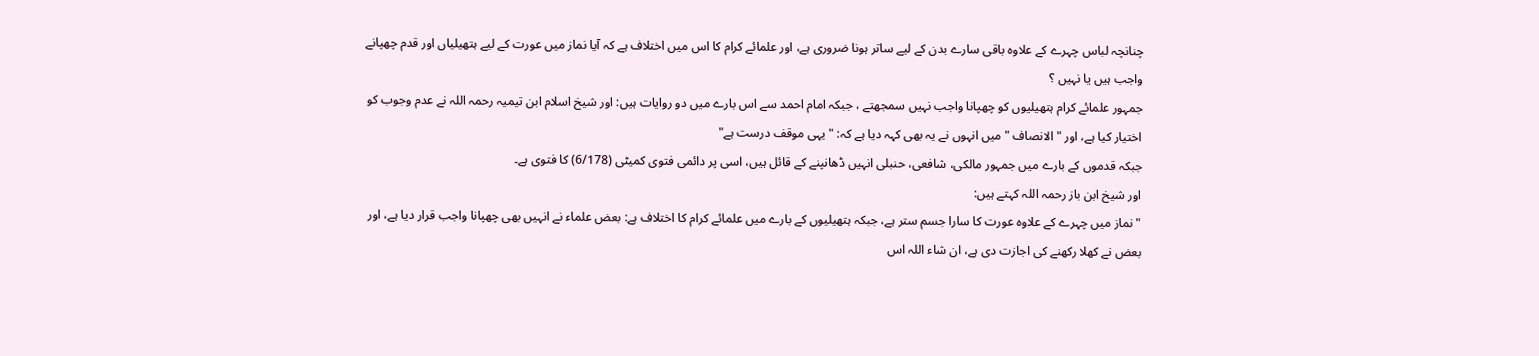چنانچہ لباس چہرے كے علاوہ باقى سارے بدن كے ليے ساتر ہونا ضرورى ہے، اور علمائے كرام كا اس ميں اختلاف ہے كہ آيا نماز ميں عورت كے ليے ہتھيلياں اور قدم چھپانے واجب ہيں يا نہيں ؟
جمہور علمائے كرام ہتھیلیوں كو چھپانا واجب نہیں سمجھتے ، جبکہ امام احمد سے اس بارے میں دو روایات ہيں: اور شيخ اسلام ابن تيميہ رحمہ اللہ نے عدم وجوب كو اختيار كيا ہے، اور " الانصاف " ميں انہوں نے یہ بھی کہہ دیا ہے کہ: "یہی موقف درست ہے"
جبکہ قدموں کے بارے میں جمہور مالکی، شافعی، حنبلی انہیں ڈھانپنے کے قائل ہیں، اسی پر دائمی فتوی کمیٹی (6/178) کا فتوی ہے۔
اور شيخ ابن باز رحمہ اللہ كہتے ہيں:
" نماز ميں چہرے كے علاوہ عورت كا سارا جسم ستر ہے، جبکہ ہتھیلیوں کے بارے ميں علمائے كرام كا اختلاف ہے: بعض علماء نے انہيں بھى چھپانا واجب قرار ديا ہے، اور بعض نے كھلا ركھنے كى اجازت دى ہے، ان شاء اللہ اس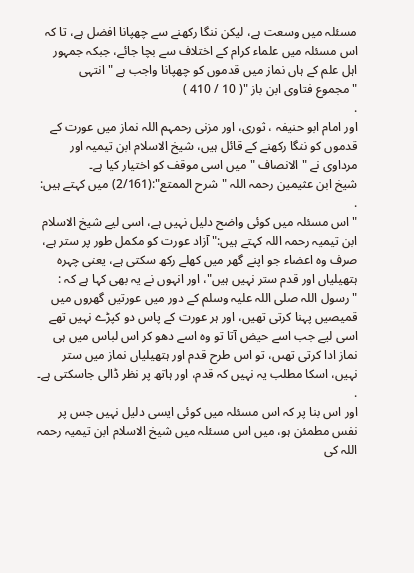مسئلہ ميں وسعت ہے، ليكن ننگا ركھنے سے چھپانا افضل ہے، تا كہ اس مسئلہ ميں علماء كرام كے اختلاف سے بچا جائے، جبکہ جمہور اہل علم كے ہاں نماز ميں قدموں کو چھپانا واجب ہے " انتہى
"مجموع فتاوى ابن باز "( 10 / 410 )
.
اور امام ابو حنیفہ ، ثورى، اور مزنى رحمہم اللہ نماز ميں عورت كے قدموں كو ننگا ركھنے كے قائل ہيں، شيخ الاسلام ابن تيميہ اور مرداوى نے " الانصاف " میں اسی موقف کو اختيار كيا ہے۔
شيخ ابن عثیمین رحمہ اللہ "شرح الممتع":(2/161) میں كہتے ہيں:
.
" اس مسئلہ ميں كوئى واضح دليل نہيں ہے، اسى ليے شيخ الاسلام ابن تيميہ رحمہ اللہ كہتے ہيں:"آزاد عورت کو مکمل طور پر ستر ہے، صرف وہ اعضاء جو اپنے گھر ميں کھلے رکھ سکتی ہے، یعنی چہرہ ہتھيلياں اور قدم ستر نہیں ہیں"، اور انہوں نے یہ بھی کہا ہے کہ : "رسول اللہ صلى اللہ عليہ وسلم كے دور ميں عورتيں گھروں ميں قمیصیں پہنا كرتى تھيں، اور ہر عورت كے پاس دو كپڑے نہيں تھے اسى ليے جب اسے حيض آتا تو وہ اسے دھو كر اس لباس ميں ہى نماز ادا كرتى تھىں، تو اس طرح قدم اور ہتھيلياں نماز ميں ستر نہيں، اسکا مطلب یہ نہیں کہ قدم، اور ہاتھ پر نظر ڈالی جاسکتی ہے۔
.
اور اس بنا پر كہ اس مسئلہ ميں كوئى ايسى دليل نہيں جس پر نفس مطمئن ہو، ميں اس مسئلہ ميں شيخ الاسلام ابن تيميہ رحمہ اللہ كى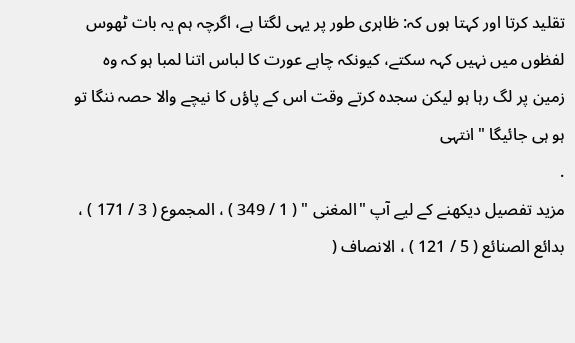تقليد كرتا اور كہتا ہوں کہ: ظاہری طور پر یہی لگتا ہے، اگرچہ ہم يہ بات ٹھوس لفظوں میں نہیں کہہ سکتے، كيونكہ چاہے عورت كا لباس اتنا لمبا ہو كہ وہ زمين پر لگ رہا ہو ليكن سجدہ كرتے وقت اس كے پاؤں كا نیچے والا حصہ ننگا تو ہو ہی جائيگا " انتہى
.
مزيد تفصیل ديكھنے كے ليے آپ "المغنى " ( 1 / 349 ) ، المجموع ( 3 / 171 ) ، بدائع الصنائع ( 5 / 121 ) ، الانصاف (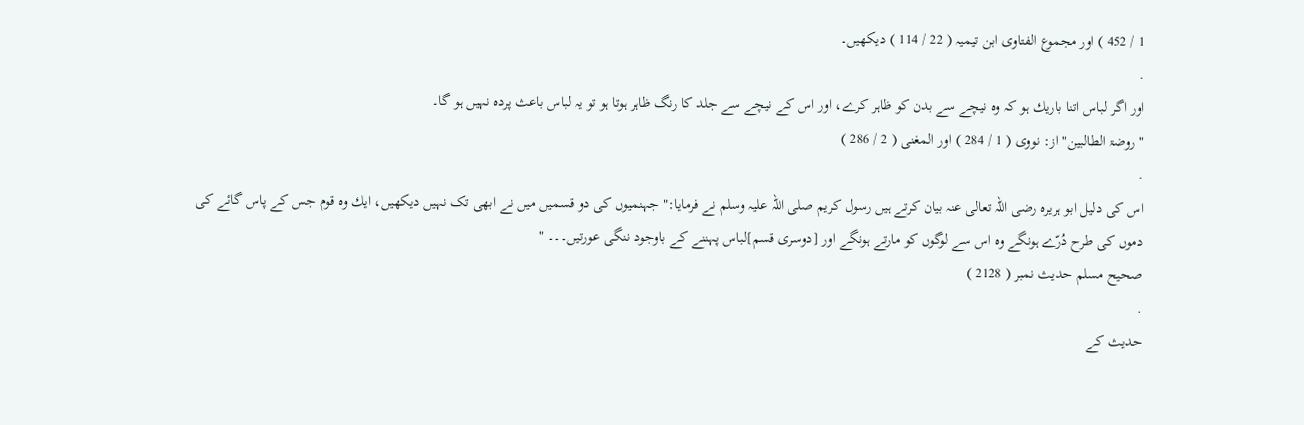1 / 452 ) اور مجموع الفتاوى ابن تيميہ ( 22 / 114 ) دیکھیں۔
.
اور اگر لباس اتنا باريك ہو كہ وہ نيچے سے بدن كو ظاہر كرے، اور اس كے نيچے سے جلد كا رنگ ظاہر ہوتا ہو تو يہ لباس باعث پردہ نہيں ہو گا۔
"روضۃ الطالبين" از: نووى ( 1 / 284 ) اور المغنى ( 2 / 286 )
.
اس كى دليل ابو ہريرہ رضى اللہ تعالى عنہ بيان كرتے ہيں رسول كريم صلى اللہ عليہ وسلم نے فرمايا:" جہنمیوں کی دو قسمیں ميں نے ابھی تک نہیں دیکھیں، ايك وہ قوم جس كے پاس گائے كى دموں كى طرح دُرّے ہونگے وہ اس سے لوگوں كو مارتے ہونگے اور [دوسری قسم]لباس پہننے کے باوجود ننگی عورتیں۔۔۔ "
صحيح مسلم حديث نمبر ( 2128 )
.
حدیث کے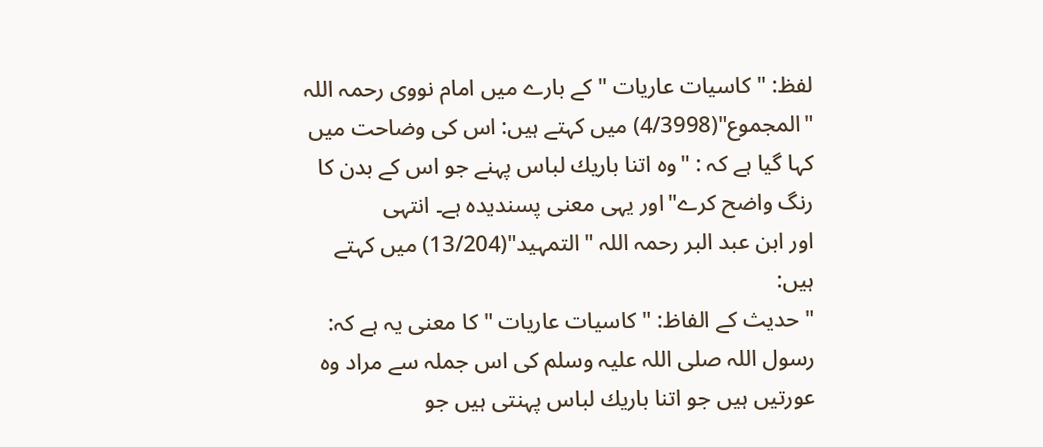لفظ: " كاسيات عاريات " کے بارے میں امام نووى رحمہ اللہ "المجموع"(4/3998) میں كہتے ہيں: اس كى وضاحت ميں كہا گيا ہے كہ : "وہ اتنا باريك لباس پہنے جو اس كے بدن كا رنگ واضح كرے"اور يہى معنى پسندیدہ ہے۔ انتہى
اور ابن عبد البر رحمہ اللہ "التمہید"(13/204) میں كہتے ہيں:
" حدیث کے الفاظ: " كاسيات عاريات " كا معنى يہ ہے كہ: رسول اللہ صلى اللہ عليہ وسلم كى اس جملہ سے مراد وہ عورتيں ہيں جو اتنا باريك لباس پہنتى ہيں جو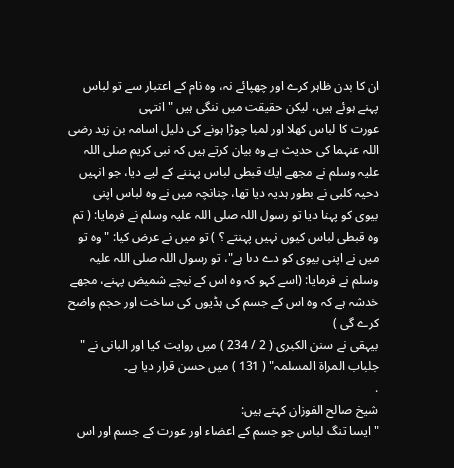ان كا بدن ظاہر كرے اور چھپائے نہ، وہ نام كے اعتبار سے تو لباس پہنے ہوئے ہيں، ليكن حقيقت ميں ننگى ہيں " انتہى
عورت كا لباس كھلا اور لمبا چوڑا ہونے كى دليل اسامہ بن زيد رضى اللہ عنہما کی حدیث ہے وہ بيان كرتے ہيں كہ نبى كريم صلى اللہ عليہ وسلم نے مجھے ايك قبطى لباس پہننے كے ليے دیا، جو انہيں دحيہ كلبى نے بطور ہديہ دیا تھا، چنانچہ ميں نے وہ لباس اپنى بيوى كو پہنا دیا تو رسول اللہ صلى اللہ عليہ وسلم نے فرمايا: ( تم وہ قبطى لباس كيوں نہيں پہنتے ؟ ) تو ميں نے عرض كيا: "وہ تو ميں نے اپنى بيوى كو دے دىا ہے"، تو رسول اللہ صلى اللہ عليہ وسلم نے فرمایا: (اسے كہو كہ وہ اس كے نيچے شميض پہنے، مجھے خدشہ ہے كہ وہ اس كے جسم كى ہڈيوں كى ساخت اور حجم واضح كرے گى )
بیہقی نے سنن الكبرى ( 2 / 234 ) ميں روايت كيا اور البانى نے " جلباب المراۃ المسلمہ" ( 131 ) ميں حسن قرار ديا ہے۔
.
شيخ صالح الفوزان كہتے ہيں:
" ايسا تنگ لباس جو جسم كے اعضاء اور عورت كے جسم اور اس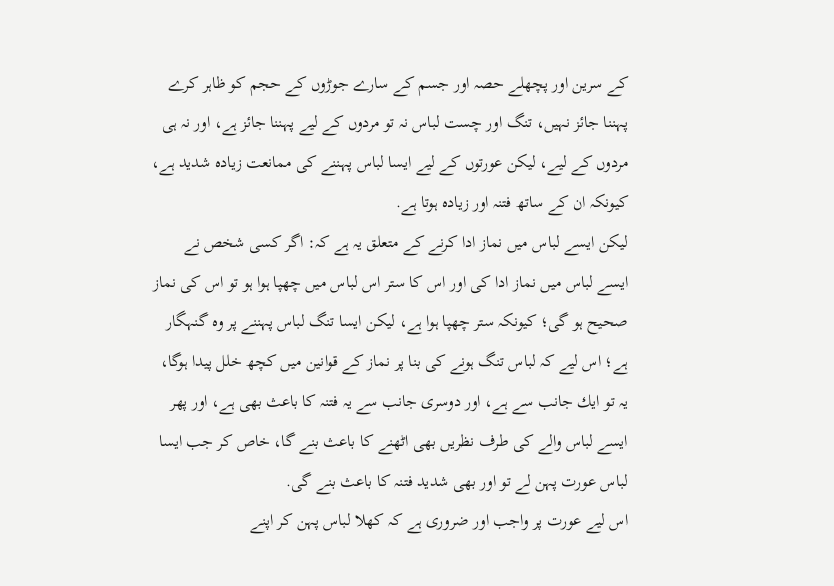كے سرين اور پچھلے حصہ اور جسم كے سارے جوڑوں كے حجم كو ظاہر كرے پہننا جائز نہيں، تنگ اور چست لباس نہ تو مردوں كے ليے پہننا جائز ہے، اور نہ ہى مردوں كے ليے، ليكن عورتوں كے ليے ايسا لباس پہننے كى ممانعت زيادہ شديد ہے، كيونكہ ان كے ساتھ فتنہ اور زيادہ ہوتا ہے.
ليكن ايسے لباس ميں نماز ادا كرنے كے متعلق يہ ہے كہ: اگر كسى شخص نے ايسے لباس ميں نماز ادا كى اور اس كا ستر اس لباس ميں چھپا ہوا ہو تو اس كى نماز صحيح ہو گى؛ كيونكہ ستر چھپا ہوا ہے، ليكن ايسا تنگ لباس پہننے پر وہ گنہگار ہے؛ اس ليے كہ لباس تنگ ہونے كى بنا پر نماز كے قوانين ميں كچھ خلل پيدا ہوگا، يہ تو ايك جانب سے ہے، اور دوسرى جانب سے يہ فتنہ كا باعث بھى ہے، اور پھر ايسے لباس والے كى طرف نظريں بھى اٹھنے كا باعث بنے گا، خاص كر جب ايسا لباس عورت پہن لے تو اور بھى شديد فتنہ كا باعث بنے گى.
اس ليے عورت پر واجب اور ضرورى ہے كہ كھلا لباس پہن كر اپنے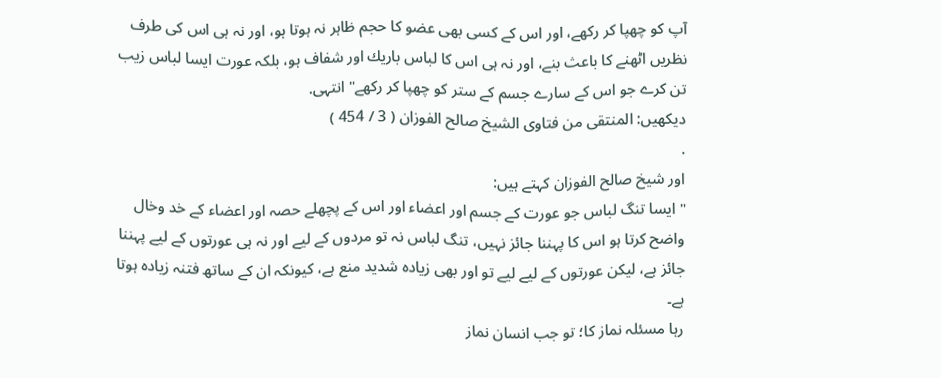آپ كو چھپا كر ركھے، اور اس كے كسى بھى عضو كا حجم ظاہر نہ ہوتا ہو، اور نہ ہى اس كى طرف نظريں اٹھنے كا باعث بنے، اور نہ ہى اس كا لباس باريك اور شفاف ہو، بلكہ عورت ايسا لباس زيب تن كرے جو اس كے سارے جسم كے ستر كو چھپا كر ركھے" انتہى.
ديكھيں: المنتقى من فتاوى الشيخ صالح الفوزان ( 3 / 454 )
.
اور شيخ صالح الفوزان كہتے ہيں:
" ايسا تنگ لباس جو عورت كے جسم اور اعضاء اور اس كے پچھلے حصہ اور اعضاء كے خد وخال واضح كرتا ہو اس كا پہننا جائز نہيں، تنگ لباس نہ تو مردوں كے ليے اور نہ ہى عورتوں كے ليے پہننا جائز ہے، ليكن عورتوں كے ليے ليے تو اور بھى زيادہ شديد منع ہے، كيونكہ ان كے ساتھ فتنہ زيادہ ہوتا ہے۔
رہا مسئلہ نماز كا؛ تو جب انسان نماز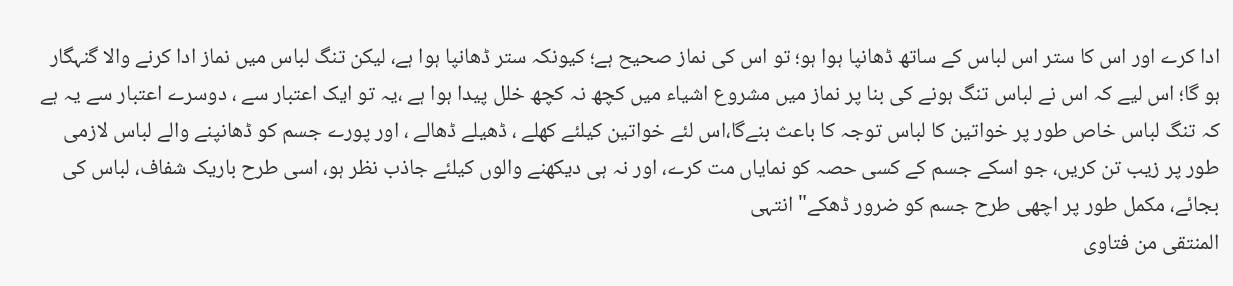ادا كرے اور اس كا ستر اس لباس كے ساتھ ڈھانپا ہوا ہو؛ تو اس كى نماز صحيح ہے؛ كيونكہ ستر ڈھانپا ہوا ہے، ليكن تنگ لباس ميں نماز ادا كرنے والا گنہگار ہو گا؛ اس ليے كہ اس نے لباس تنگ ہونے كى بنا پر نماز ميں مشروع اشياء ميں كچھ نہ كچھ خلل پيدا ہوا ہے ،یہ تو ایک اعتبار سے ، دوسرے اعتبار سے یہ ہے کہ تنگ لباس خاص طور پر خواتین کا لباس توجہ كا باعث بنےگا،اس لئے خواتین کیلئے کھلے ، ڈھیلے ڈھالے ، اور پورے جسم کو ڈھانپنے والے لباس لازمی طور پر زیب تن کریں، جو اسکے جسم کے کسی حصہ کو نمایاں مت کرے، اور نہ ہی دیکھنے والوں کیلئے جاذب نظر ہو، اسی طرح باریک شفاف، لباس کی بجائے، مکمل طور پر اچھی طرح جسم کو ضرور ڈھکے" انتہى
المنتقى من فتاوى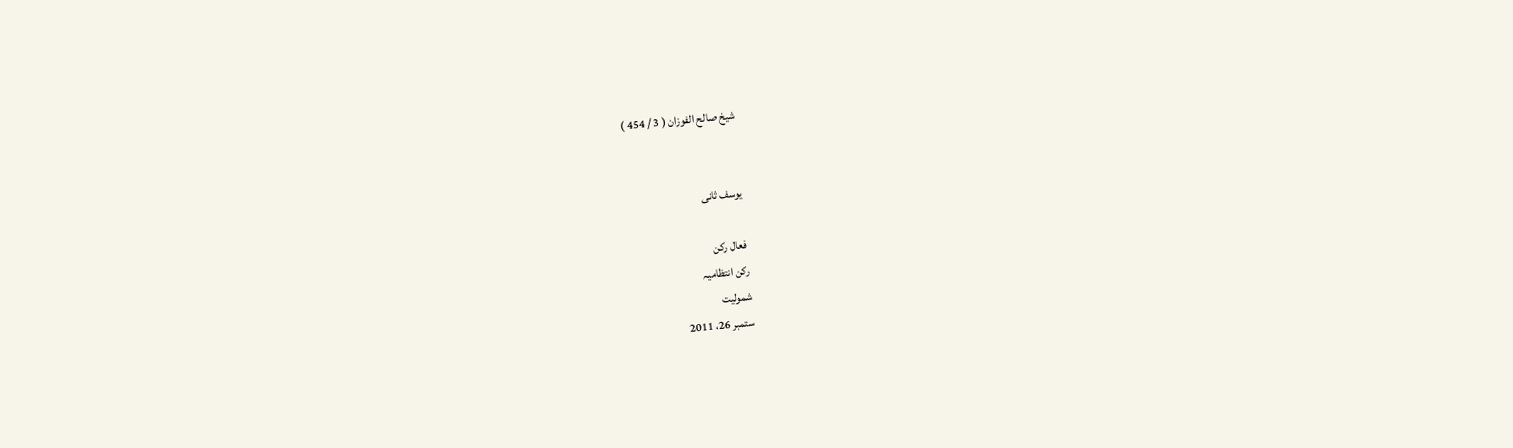شيخ صالح الفوزان ( 3 / 454 )


یوسف ثانی

فعال رکن
رکن انتظامیہ
شمولیت
ستمبر 26، 2011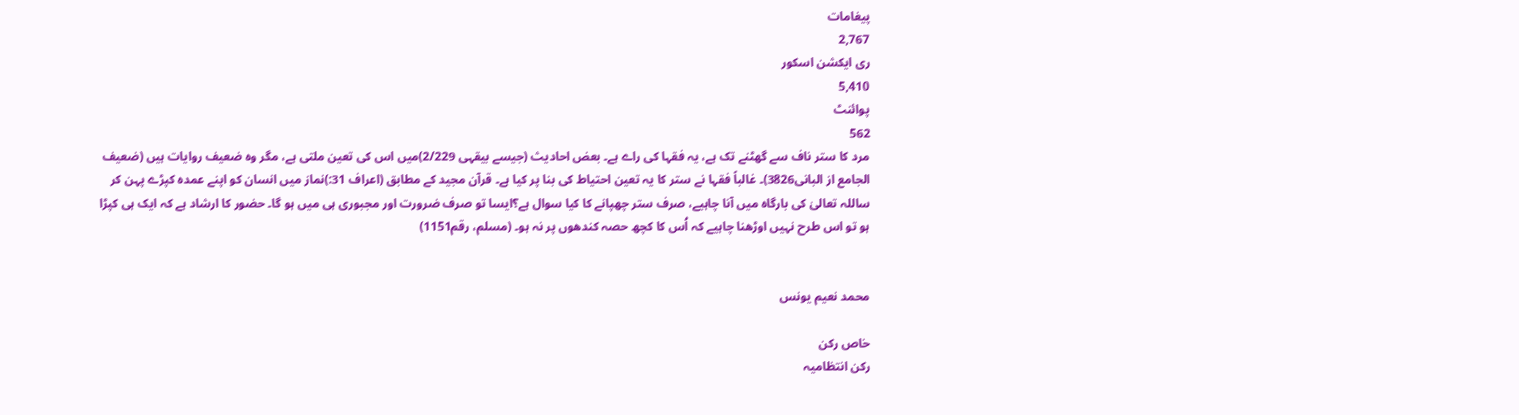پیغامات
2,767
ری ایکشن اسکور
5,410
پوائنٹ
562
مرد کا ستر ناف سے گھٹنے تک ہے، یہ فقہا کی راے ہے۔ بعض احاديث (جيسے بيقہی 2/229)ميں اس کی تعين ملتی ہے، مگر وہ ضعيف روايات ہيں (ضعیف الجامع از البانی3826)۔ غالباً فقہا نے ستر کا یہ تعین احتیاط کی بنا پر کیا ہے۔ قرآن مجيد کے مطابق (اعراف 31:)نماز ميں انسان کو اپنے عمدہ کپڑے پہن کر ساللہ تعالیٰ کی بارگاہ ميں آنا چاہيے، صرف ستر چھپانے کا کيا سوال ہے؟ايسا تو صرف ضرورت اور مجبوری ہی ميں ہو گا۔ حضور کا ارشاد ہے کہ ایک ہی کپڑا ہو تو اس طرح نہیں اوڑھنا چاہیے کہ اُس کا کچھ حصہ کندھوں پر نہ ہو۔ (مسلم، رقم1151)


محمد نعیم یونس

خاص رکن
رکن انتظامیہ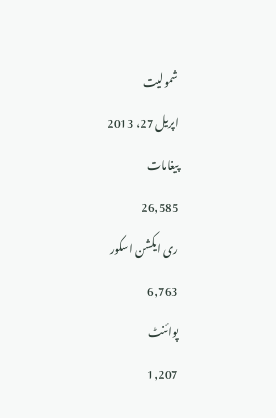شمولیت
اپریل 27، 2013
پیغامات
26,585
ری ایکشن اسکور
6,763
پوائنٹ
1,207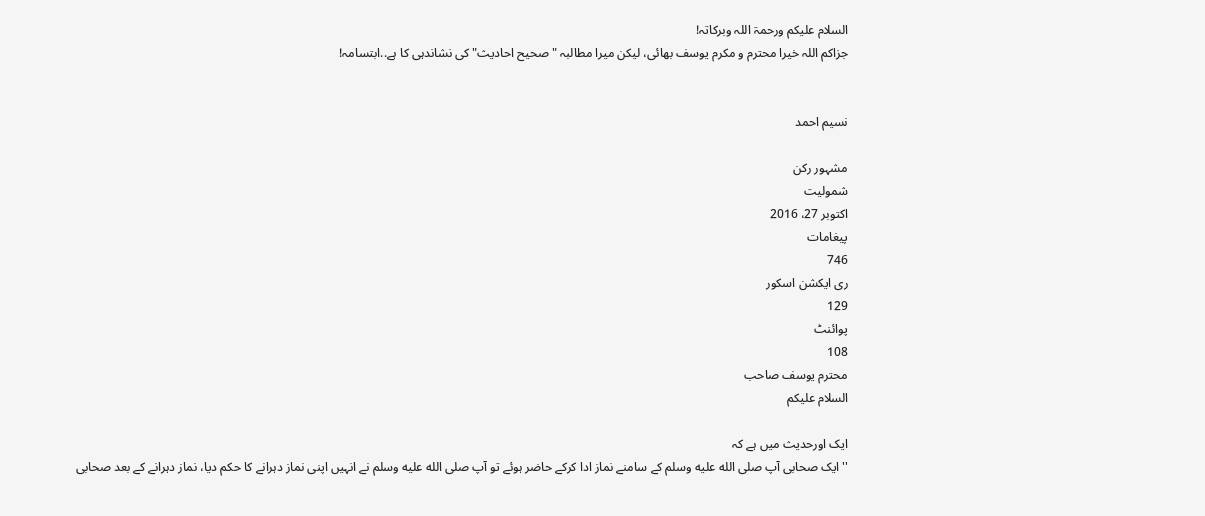السلام علیکم ورحمۃ اللہ وبرکاتہ!
جزاکم اللہ خیرا محترم و مکرم یوسف بھائی، لیکن میرا مطالبہ "صحیح احادیث" کی نشاندہی کا ہے..ابتسامہ!


نسیم احمد

مشہور رکن
شمولیت
اکتوبر 27، 2016
پیغامات
746
ری ایکشن اسکور
129
پوائنٹ
108
محترم یوسف صاحب
السلام علیکم

ایک اورحدیث میں ہے کہ
'' ایک صحابی آپ صلى الله عليه وسلم کے سامنے نماز ادا کرکے حاضر ہوئے تو آپ صلى الله عليه وسلم نے انہیں اپنی نماز دہرانے کا حکم دیا، نماز دہرانے کے بعد صحابی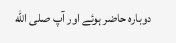دوبارہ حاضر ہوئے اور آپ صلى الله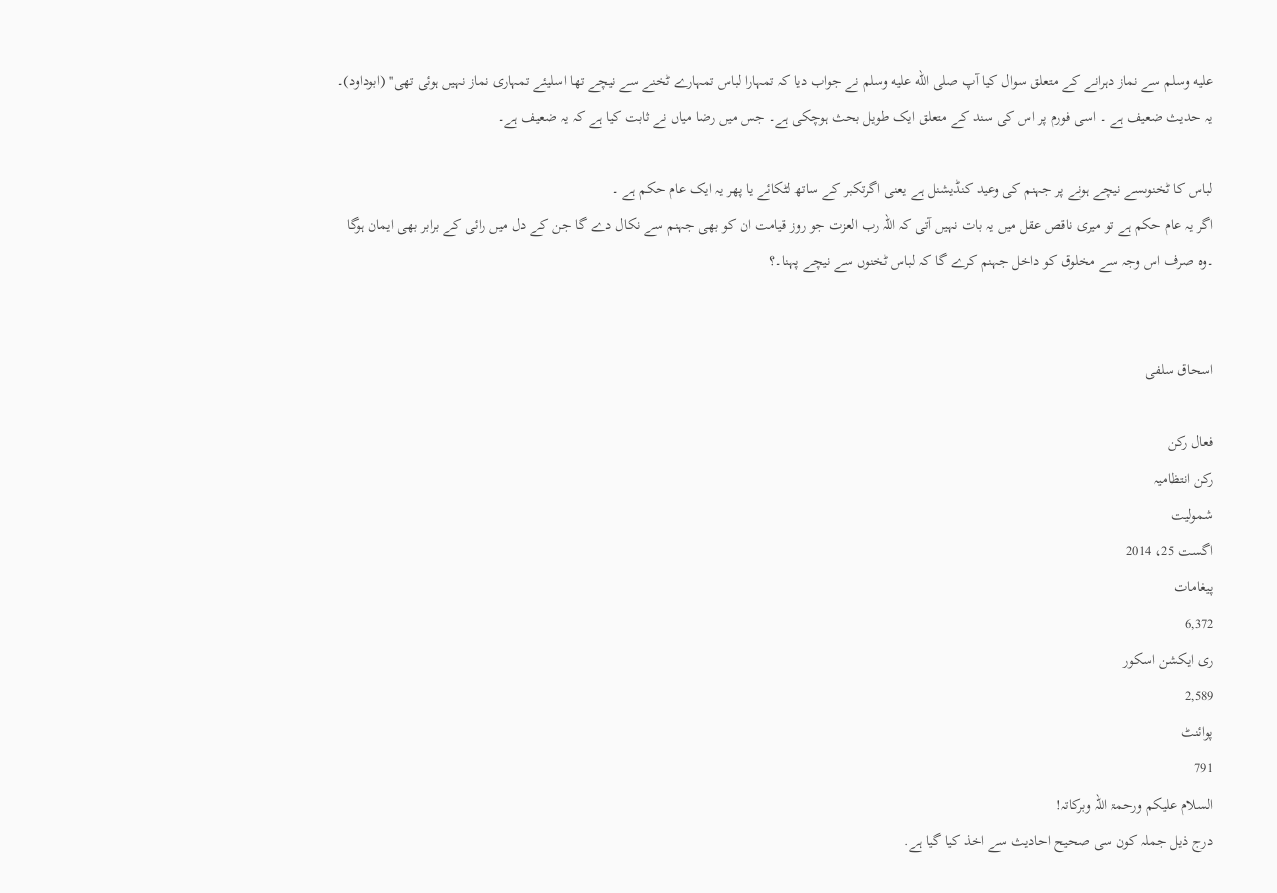عليه وسلم سے نماز دہرانے کے متعلق سوال کیا آپ صلى الله عليه وسلم نے جواب دیا کہ تمہارا لباس تمہارے ٹخنے سے نیچے تھا اسلیئے تمہاری نماز نہیں ہوئی تھی'' (ابوداود)۔
یہ حدیث ضعیف ہے ۔ اسی فورم پر اس کی سند کے متعلق ایک طویل بحث ہوچکی ہے۔ جس میں رضا میاں نے ثابت کیا ہے کہ یہ ضعیف ہے۔

لباس کا ٹخنوںسے نیچے ہونے پر جہنم کی وعید کنڈیشنل ہے یعنی اگرتکبر کے ساتھ لٹکائے یا پھر یہ ایک عام حکم ہے ۔
اگر یہ عام حکم ہے تو میری ناقص عقل میں یہ بات نہیں آتی کہ اللہ رب العزت جو روز قیامت ان کو بھی جہنم سے نکال دے گا جن کے دل میں رائی کے برابر بھی ایمان ہوگا ۔وہ صرف اس وجہ سے مخلوق کو داخل جہنم کرے گا کہ لباس ٹخنوں سے نیچے پہنا۔؟


اسحاق سلفی

فعال رکن
رکن انتظامیہ
شمولیت
اگست 25، 2014
پیغامات
6,372
ری ایکشن اسکور
2,589
پوائنٹ
791
السلام علیکم ورحمۃ اللہ وبرکاتہ!
درج ذیل جملہ کون سی صحیح احادیث سے اخذ کیا گیا ہے.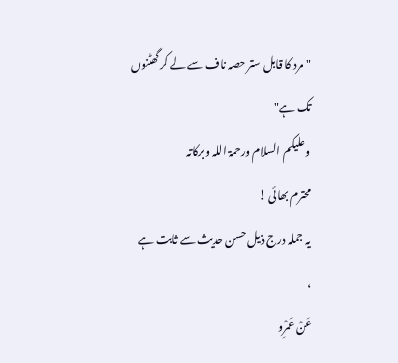"مرد کا قابل ستر حصہ ناف سے لے کر گھٹنوں تک ہے"
وعلیکم السلام ورحمۃ اللہ وبرکاتہ
محترم بھائی !
یہ جملہ درج ذیل حسن حدیث سے ثابت ہے ،
عَنْ عَمْرِو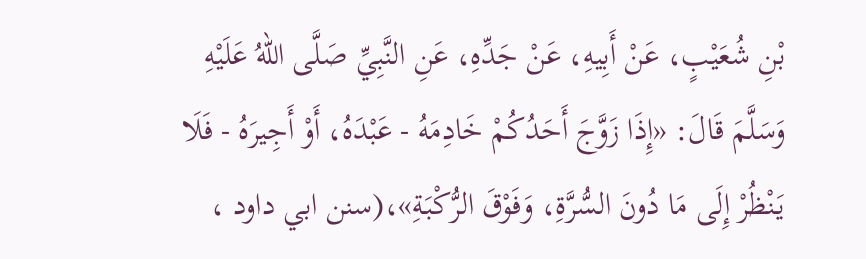بْنِ شُعَيْبٍ، عَنْ أَبِيهِ، عَنْ جَدِّهِ، عَنِ النَّبِيِّ صَلَّى اللهُ عَلَيْهِ وَسَلَّمَ قَالَ: «إِذَا زَوَّجَ أَحَدُكُمْ خَادِمَهُ - عَبْدَهُ، أَوْ أَجِيرَهُ - فَلَا يَنْظُرْ إِلَى مَا دُونَ السُّرَّةِ، وَفَوْقَ الرُّكْبَةِ»،(سنن ابي داود ،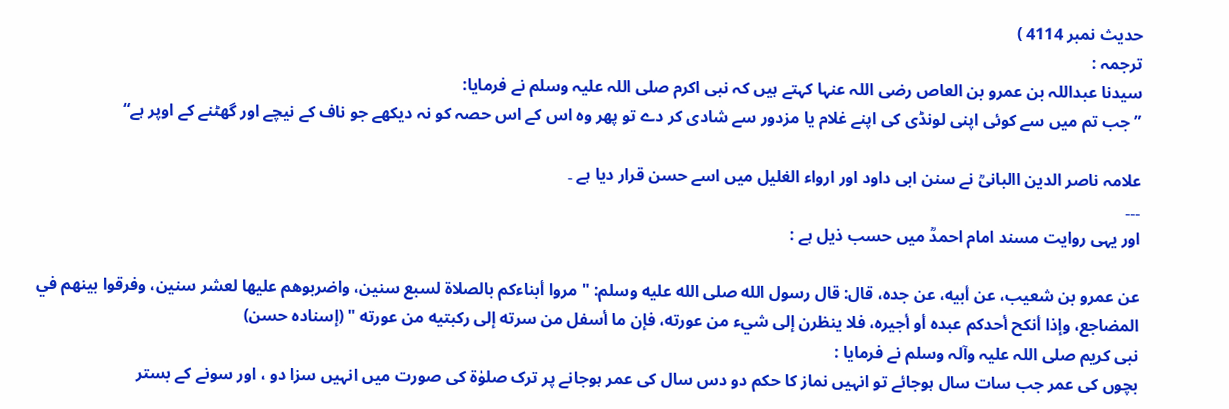حدیث نمبر 4114 )
ترجمہ :
سیدنا عبداللہ بن عمرو بن العاص رضی اللہ عنہا کہتے ہیں کہ نبی اکرم صلی اللہ علیہ وسلم نے فرمایا:
”جب تم میں سے کوئی اپنی لونڈی کی اپنے غلام یا مزدور سے شادی کر دے تو پھر وہ اس کے اس حصہ کو نہ دیکھے جو ناف کے نیچے اور گھٹنے کے اوپر ہے“

علامہ ناصر الدین االبانیؒ نے سنن ابی داود اور ارواء الغلیل میں اسے حسن قرار دیا ہے ۔
۔۔۔
اور یہی روایت مسند امام احمدؒ میں حسب ذیل ہے :

عن عمرو بن شعيب، عن أبيه، عن جده، قال: قال رسول الله صلى الله عليه وسلم: " مروا أبناءكم بالصلاة لسبع سنين، واضربوهم عليها لعشر سنين، وفرقوا بينهم في المضاجع، وإذا أنكح أحدكم عبده أو أجيره، فلا ينظرن إلى شيء من عورته، فإن ما أسفل من سرته إلى ركبتيه من عورته " (إسناده حسن)
نبی کریم صلی اللہ علیہ وآلہ وسلم نے فرمایا :
بچوں کی عمر جب سات سال ہوجائے تو انہیں نماز کا حکم دو دس سال کی عمر ہوجانے پر ترک صلوٰۃ کی صورت میں انہیں سزا دو ، اور سونے کے بستر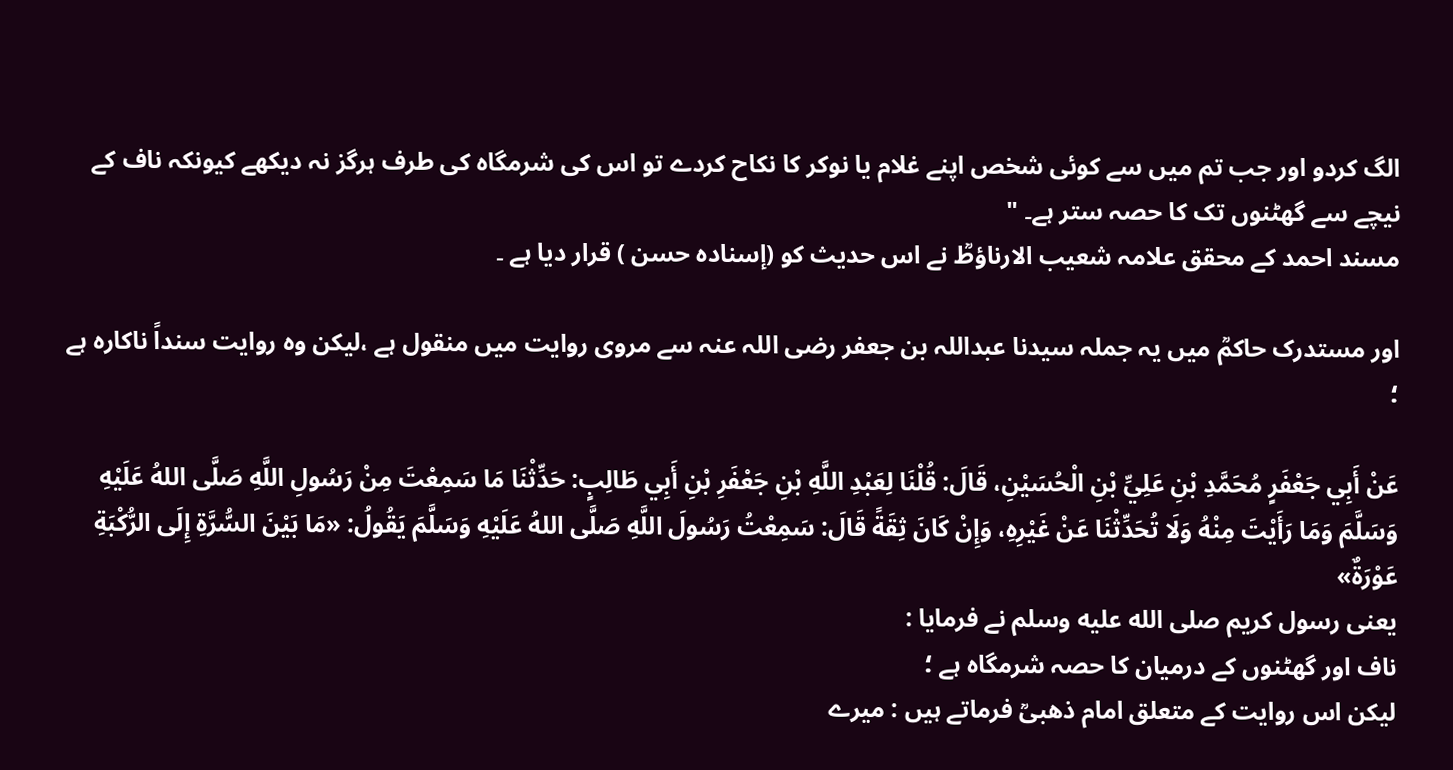الگ کردو اور جب تم میں سے کوئی شخص اپنے غلام یا نوکر کا نکاح کردے تو اس کی شرمگاہ کی طرف ہرگز نہ دیکھے کیونکہ ناف کے نیچے سے گھٹنوں تک کا حصہ ستر ہے۔ "
مسند احمد کے محقق علامہ شعیب الارناؤطؒ نے اس حدیث کو (إسناده حسن ) قرار دیا ہے ۔

اور مستدرک حاکمؒ میں یہ جملہ سیدنا عبداللہ بن جعفر رضی اللہ عنہ سے مروی روایت میں منقول ہے ،لیکن وہ روایت سنداً ناکارہ ہے ؛

عَنْ أَبِي جَعْفَرٍ مُحَمَّدِ بْنِ عَلِيِّ بْنِ الْحُسَيْنِ، قَالَ: قُلْنَا لِعَبْدِ اللَّهِ بْنِ جَعْفَرِ بْنِ أَبِي طَالِبٍ: حَدِّثْنَا مَا سَمِعْتَ مِنْ رَسُولِ اللَّهِ صَلَّى اللهُ عَلَيْهِ وَسَلَّمَ وَمَا رَأَيْتَ مِنْهُ وَلَا تُحَدِّثْنَا عَنْ غَيْرِهِ، وَإِنْ كَانَ ثِقَةً قَالَ: سَمِعْتُ رَسُولَ اللَّهِ صَلَّى اللهُ عَلَيْهِ وَسَلَّمَ يَقُولُ: «مَا بَيْنَ السُّرَّةِ إِلَى الرُّكْبَةِ عَوْرَةٌ»
یعنی رسول کریم صلى الله عليه وسلم نے فرمایا :
ناف اور گھٹنوں کے درمیان کا حصہ شرمگاہ ہے ؛
لیکن اس روایت کے متعلق امام ذھبیؒ فرماتے ہیں : میرے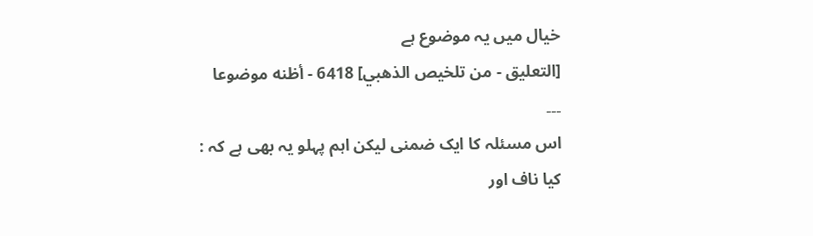خیال میں یہ موضوع ہے
[التعليق - من تلخيص الذهبي] 6418 - أظنه موضوعا
۔۔۔
اس مسئلہ کا ایک ضمنی لیکن اہم پہلو یہ بھی ہے کہ :
کیا ناف اور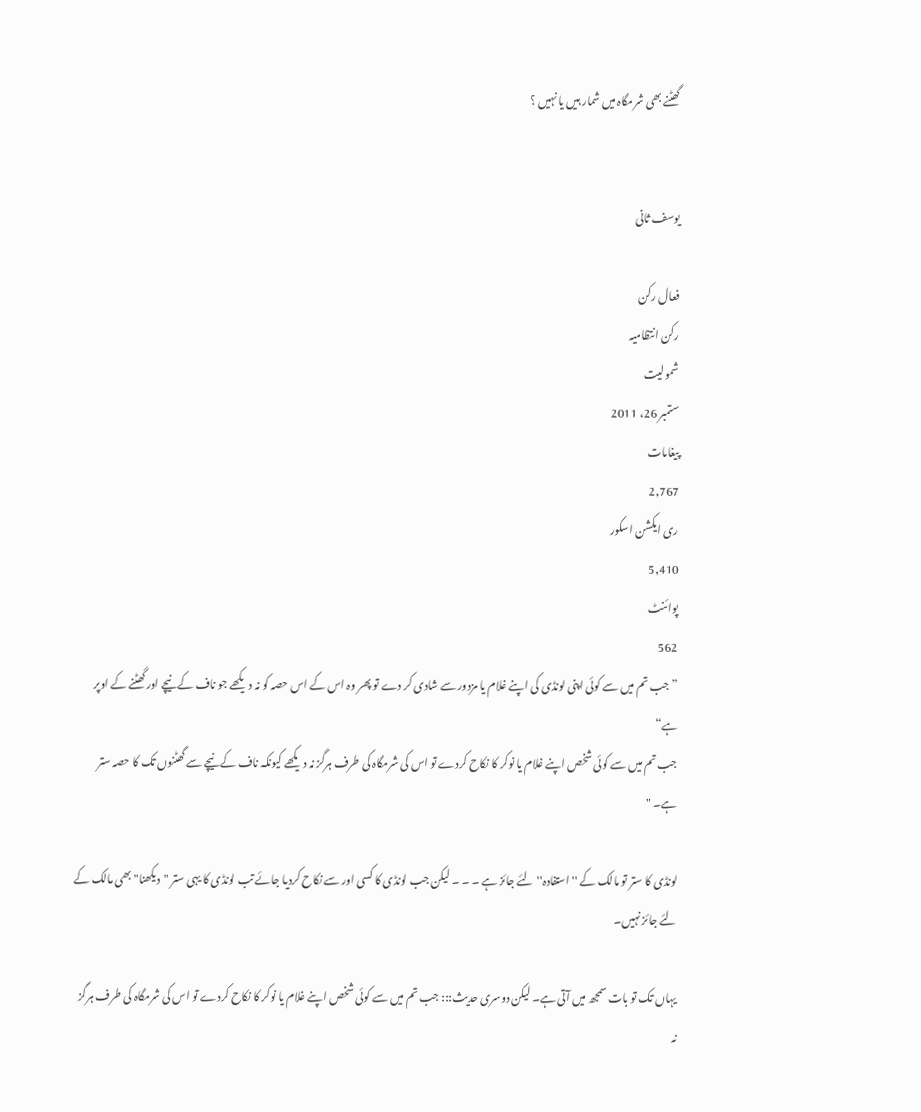گھٹنے بھی شرمگاہ میں شمار ہیں یا نہیں ؟


یوسف ثانی

فعال رکن
رکن انتظامیہ
شمولیت
ستمبر 26، 2011
پیغامات
2,767
ری ایکشن اسکور
5,410
پوائنٹ
562
”جب تم میں سے کوئی اپنی لونڈی کی اپنے غلام یا مزدور سے شادی کر دے تو پھر وہ اس کے اس حصہ کو نہ دیکھے جو ناف کے نیچے اور گھٹنے کے اوپر ہے“
جب تم میں سے کوئی شخص اپنے غلام یا نوکر کا نکاح کردے تو اس کی شرمگاہ کی طرف ہرگز نہ دیکھے کیونکہ ناف کے نیچے سے گھٹنوں تک کا حصہ ستر ہے۔ "

لونڈی کا ستر تو مالک کے ''استفادہ'' لئے جائز ہے ۔ ۔ ۔ لیکن جب لونڈی کا کسی اور سے نکاح کردیا جائے تب لونڈی کا یہی ستر "دیکھنا" بھی مالک کے لئے جائز نہیں۔

یہاں تک تو بات سمجھ میں آتی ہے۔ لیکن دوسری حدیث::: جب تم میں سے کوئی شخص اپنے غلام یا نوکر کا نکاح کردے تو اس کی شرمگاہ کی طرف ہرگز نہ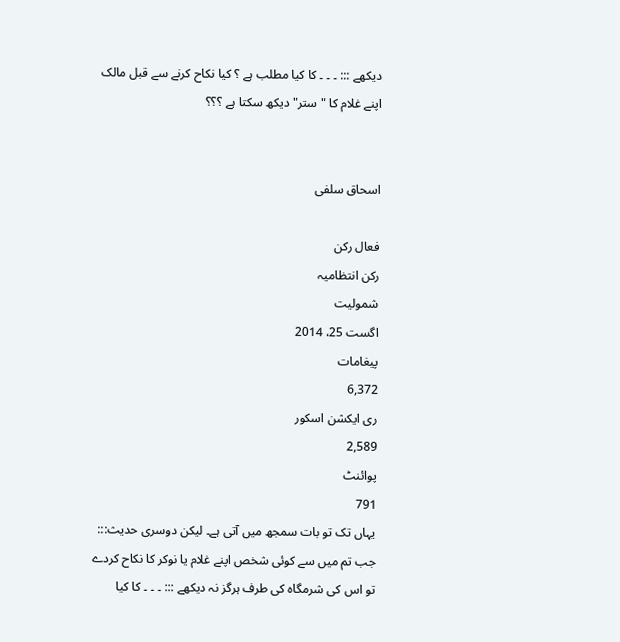دیکھے ::: ۔ ۔ ۔ کا کیا مطلب ہے ؟ کیا نکاح کرنے سے قبل مالک اپنے غلام کا "ستر" دیکھ سکتا ہے ؟؟؟


اسحاق سلفی

فعال رکن
رکن انتظامیہ
شمولیت
اگست 25، 2014
پیغامات
6,372
ری ایکشن اسکور
2,589
پوائنٹ
791
یہاں تک تو بات سمجھ میں آتی ہے۔ لیکن دوسری حدیث::: جب تم میں سے کوئی شخص اپنے غلام یا نوکر کا نکاح کردے تو اس کی شرمگاہ کی طرف ہرگز نہ دیکھے ::: ۔ ۔ ۔ کا کیا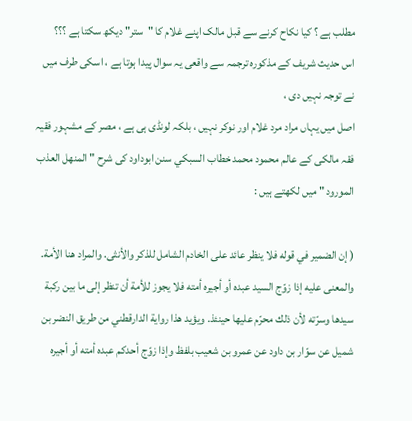مطلب ہے ؟ کیا نکاح کرنے سے قبل مالک اپنے غلام کا "ستر" دیکھ سکتا ہے ؟؟؟
اس حدیث شریف کے مذکورہ ترجمہ سے واقعی یہ سوال پیدا ہوتا ہے ، اسکی طرف میں نے توجہ نہیں دی ،
اصل میں یہاں مراد مرد غلام اور نوکر نہیں ، بلکہ لونڈی ہی ہے ، مصر کے مشہور فقیہ فقہ مالکی کے عالم محمود محمد خطاب السبكي سنن ابوداود کی شرح " المنهل العذب المورود " میں لکھتے ہیں :

( إن الضمير في قوله فلا ينظر عائد على الخادم الشامل للذكر والأنثى. والمراد هنا الأمة. والمعنى عليه إذا زوّج السيد عبده أو أجيره أمته فلا يجوز للأمة أن تنظر إلى ما بين ركبة سيدها وسرّته لأن ذلك محرّم عليها حينئذ. ويؤيد هذا رواية الدارقطني من طريق النضر بن شميل عن سوّار بن داود عن عمرو بن شعيب بلفظ وإذا زوّج أحدكم عبده أمته أو أجيره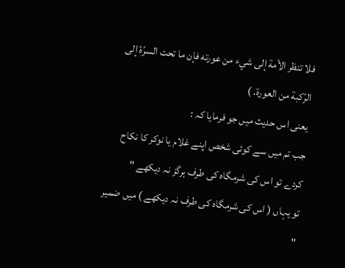فلا تنظر الأمة إلى شيء من عورته فإن ما تحت السرّة إلى الرّكبة من العورة. )
یعنی اس حدیث میں جو فرمایا کہ :
جب تم میں سے کوئی شخص اپنے غلام یا نوکر کا نکاح کردے تو اس کی شرمگاہ کی طرف ہرگز نہ دیکھے "
تو یہاں ( اس کی شرمگاہ کی طرف نہ دیکھے ) میں ضمیر "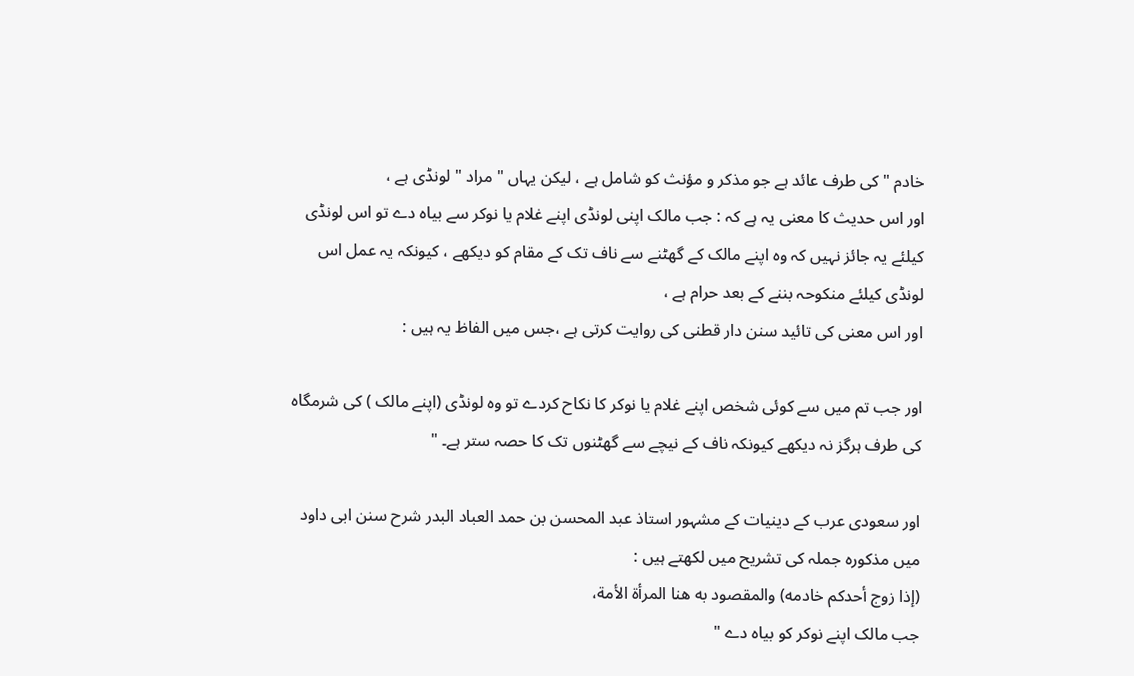خادم " کی طرف عائد ہے جو مذکر و مؤنث کو شامل ہے ، لیکن یہاں " مراد " لونڈی ہے ،
اور اس حدیث کا معنی یہ ہے کہ : جب مالک اپنی لونڈی اپنے غلام یا نوکر سے بیاہ دے تو اس لونڈی کیلئے یہ جائز نہیں کہ وہ اپنے مالک کے گھٹنے سے ناف تک کے مقام کو دیکھے ، کیونکہ یہ عمل اس لونڈی کیلئے منکوحہ بننے کے بعد حرام ہے ،
اور اس معنی کی تائید سنن دار قطنی کی روایت کرتی ہے ،جس میں الفاظ یہ ہیں :

اور جب تم میں سے کوئی شخص اپنے غلام یا نوکر کا نکاح کردے تو وہ لونڈی (اپنے مالک ) کی شرمگاہ کی طرف ہرگز نہ دیکھے کیونکہ ناف کے نیچے سے گھٹنوں تک کا حصہ ستر ہے۔ "

اور سعودی عرب کے دینیات کے مشہور استاذ عبد المحسن بن حمد العباد البدر شرح سنن ابی داود میں مذکورہ جملہ کی تشریح میں لکھتے ہیں :
(إذا زوج أحدكم خادمه) والمقصود به هنا المرأة الأمة،
جب مالک اپنے نوکر کو بیاہ دے "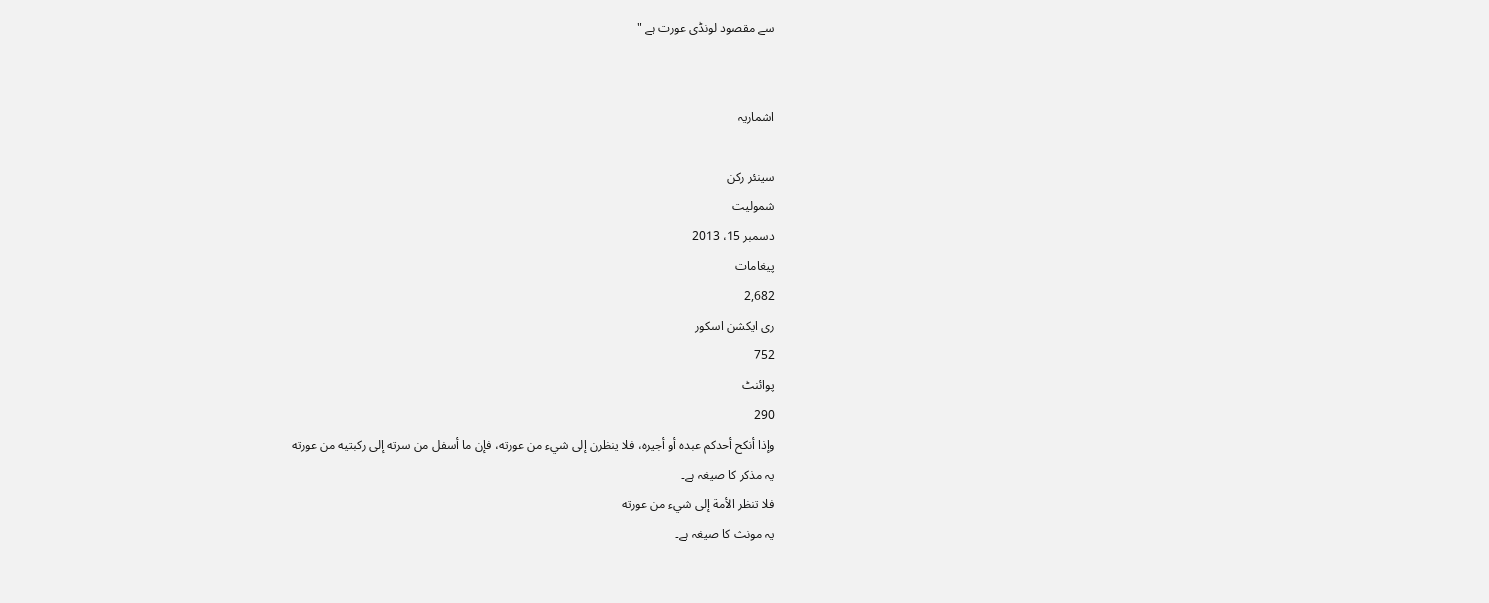سے مقصود لونڈی عورت ہے "


اشماریہ

سینئر رکن
شمولیت
دسمبر 15، 2013
پیغامات
2,682
ری ایکشن اسکور
752
پوائنٹ
290
وإذا أنكح أحدكم عبده أو أجيره، فلا ينظرن إلى شيء من عورته، فإن ما أسفل من سرته إلى ركبتيه من عورته
یہ مذکر کا صیغہ ہے۔
فلا تنظر الأمة إلى شيء من عورته
یہ مونث کا صیغہ ہے۔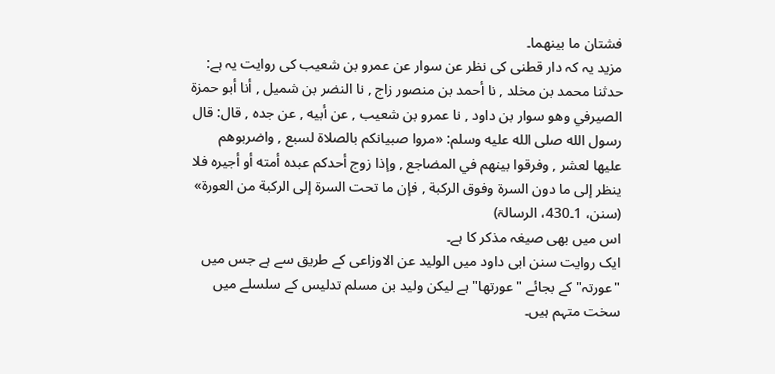فشتان ما بینھما۔
مزید یہ کہ دار قطنی کی نظر عن سوار عن عمرو بن شعیب کی روایت یہ ہے:
حدثنا محمد بن مخلد , نا أحمد بن منصور زاج , نا النضر بن شميل , أنا أبو حمزة الصيرفي وهو سوار بن داود , نا عمرو بن شعيب , عن أبيه , عن جده , قال: قال رسول الله صلى الله عليه وسلم: «مروا صبيانكم بالصلاة لسبع , واضربوهم عليها لعشر , وفرقوا بينهم في المضاجع , وإذا زوج أحدكم عبده أمته أو أجيره فلا ينظر إلى ما دون السرة وفوق الركبة , فإن ما تحت السرة إلى الركبة من العورة»
(سنن، 1۔430، الرسالۃ)
اس میں بھی صیغہ مذکر کا ہے۔
ایک روایت سنن ابی داود میں الولید عن الاوزاعی کے طریق سے ہے جس میں "عورتہ" کے بجائے "عورتھا" ہے لیکن ولید بن مسلم تدلیس کے سلسلے میں سخت متہم ہیں۔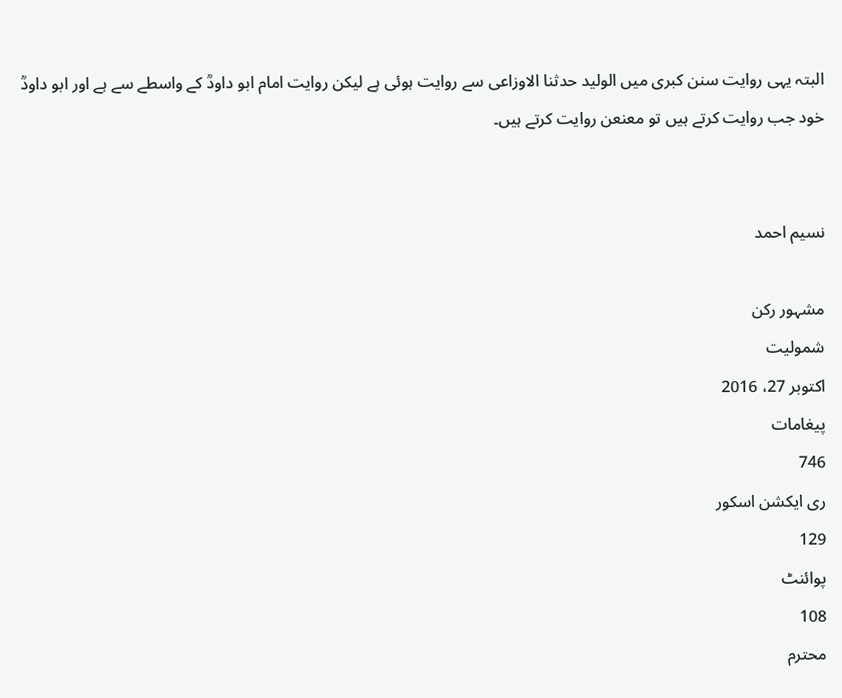البتہ یہی روایت سنن کبری میں الولید حدثنا الاوزاعی سے روایت ہوئی ہے لیکن روایت امام ابو داودؒ کے واسطے سے ہے اور ابو داودؒ خود جب روایت کرتے ہیں تو معنعن روایت کرتے ہیں۔


نسیم احمد

مشہور رکن
شمولیت
اکتوبر 27، 2016
پیغامات
746
ری ایکشن اسکور
129
پوائنٹ
108
محترم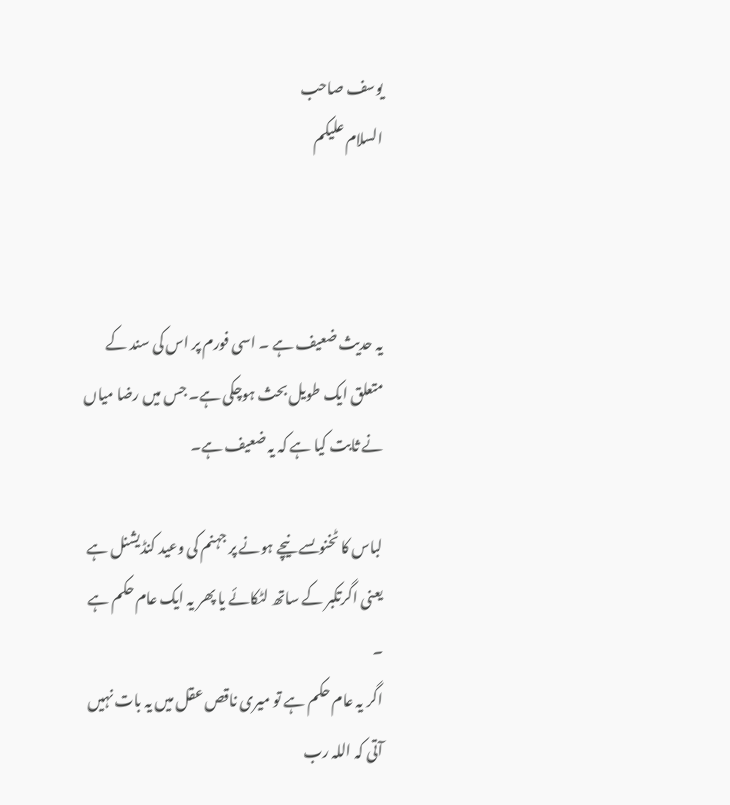یوسف صاحب
السلام علیکم



یہ حدیث ضعیف ہے ۔ اسی فورم پر اس کی سند کے متعلق ایک طویل بحث ہوچکی ہے۔ جس میں رضا میاں نے ثابت کیا ہے کہ یہ ضعیف ہے۔

لباس کا ٹخنوںسے نیچے ہونے پر جہنم کی وعید کنڈیشنل ہے یعنی اگرتکبر کے ساتھ لٹکائے یا پھر یہ ایک عام حکم ہے ۔
اگر یہ عام حکم ہے تو میری ناقص عقل میں یہ بات نہیں آتی کہ اللہ رب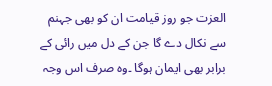العزت جو روز قیامت ان کو بھی جہنم سے نکال دے گا جن کے دل میں رائی کے برابر بھی ایمان ہوگا ۔وہ صرف اس وجہ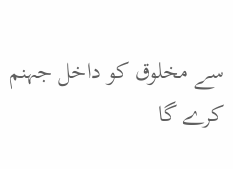سے مخلوق کو داخل جہنم کرے گا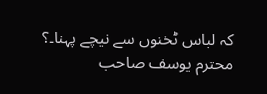کہ لباس ٹخنوں سے نیچے پہنا۔؟
محترم یوسف صاحب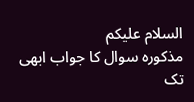السلام علیکم
مذکورہ سوال کا جواب ابھی تک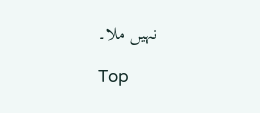نہیں ملا۔

Top